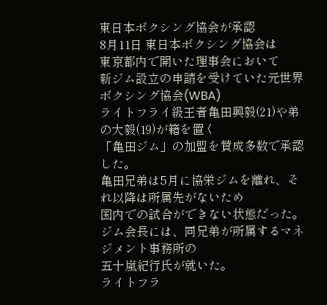東日本ボクシング協会が承認
8月11日 東日本ボクシング協会は
東京都内で開いた理事会において
新ジム設立の申請を受けていた元世界ボクシング協会(WBA)
ライトフライ級王者亀田興毅(21)や弟の大毅(19)が籍を置く
「亀田ジム」の加盟を賛成多数で承認した。
亀田兄弟は5月に協栄ジムを離れ、それ以降は所属先がないため
国内での試合ができない状態だった。
ジム会長には、同兄弟が所属するマネジメント事務所の
五十嵐紀行氏が就いた。
ライトフラ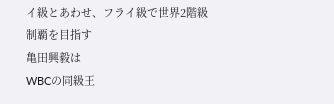イ級とあわせ、フライ級で世界2階級制覇を目指す
亀田興毅は
WBCの同級王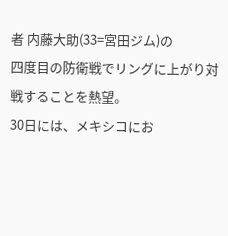者 内藤大助(33=宮田ジム)の
四度目の防衛戦でリングに上がり対戦することを熱望。
30日には、メキシコにお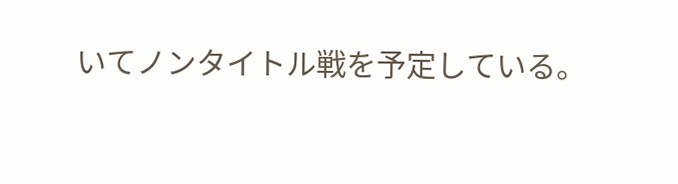いてノンタイトル戦を予定している。